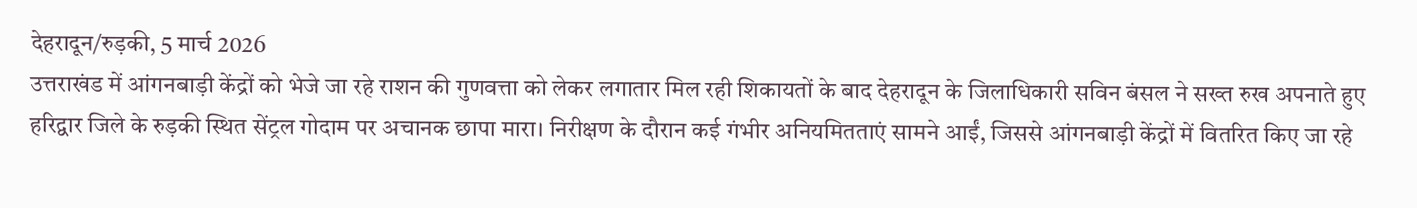देहरादून/रुड़की, 5 मार्च 2026
उत्तराखंड में आंगनबाड़ी केंद्रों को भेजे जा रहे राशन की गुणवत्ता को लेकर लगातार मिल रही शिकायतों के बाद देहरादून के जिलाधिकारी सविन बंसल ने सख्त रुख अपनाते हुए हरिद्वार जिले के रुड़की स्थित सेंट्रल गोदाम पर अचानक छापा मारा। निरीक्षण के दौरान कई गंभीर अनियमितताएं सामने आईं, जिससे आंगनबाड़ी केंद्रों में वितरित किए जा रहे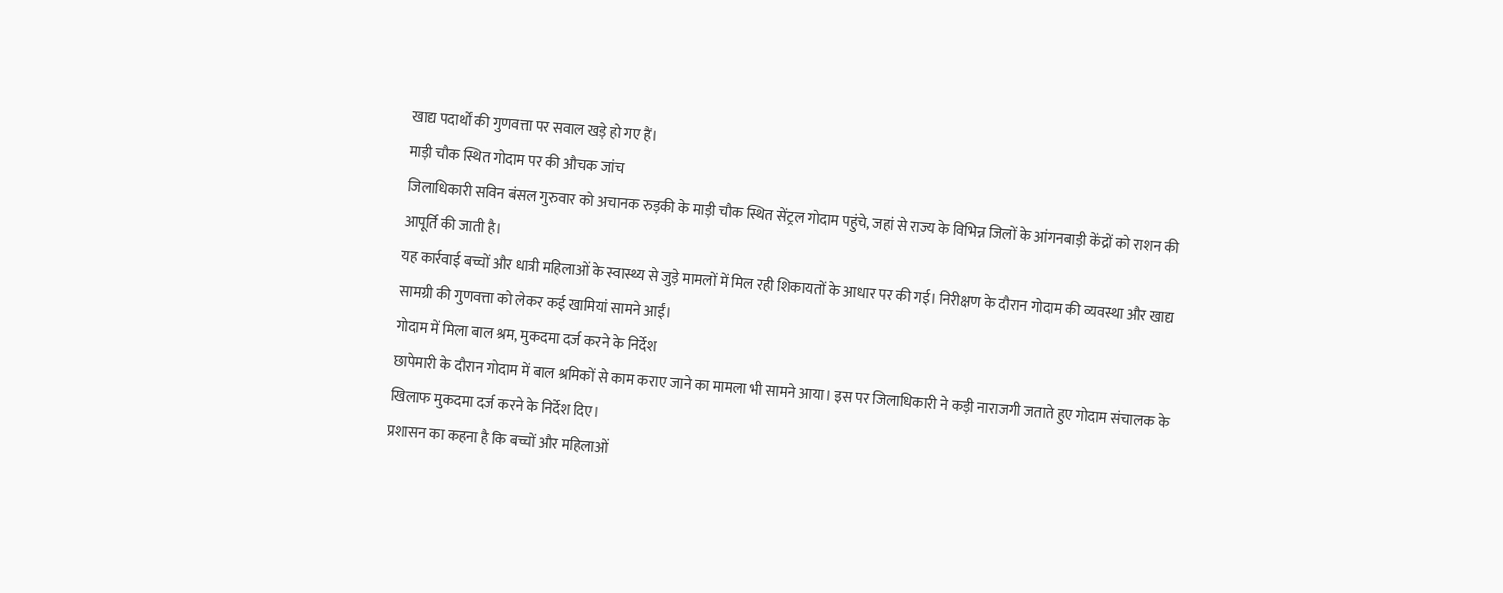खाद्य पदार्थों की गुणवत्ता पर सवाल खड़े हो गए हैं।
माड़ी चौक स्थित गोदाम पर की औचक जांच
जिलाधिकारी सविन बंसल गुरुवार को अचानक रुड़की के माड़ी चौक स्थित सेंट्रल गोदाम पहुंचे, जहां से राज्य के विभिन्न जिलों के आंगनबाड़ी केंद्रों को राशन की आपूर्ति की जाती है।
यह कार्रवाई बच्चों और धात्री महिलाओं के स्वास्थ्य से जुड़े मामलों में मिल रही शिकायतों के आधार पर की गई। निरीक्षण के दौरान गोदाम की व्यवस्था और खाद्य सामग्री की गुणवत्ता को लेकर कई खामियां सामने आईं।
गोदाम में मिला बाल श्रम, मुकदमा दर्ज करने के निर्देश
छापेमारी के दौरान गोदाम में बाल श्रमिकों से काम कराए जाने का मामला भी सामने आया। इस पर जिलाधिकारी ने कड़ी नाराजगी जताते हुए गोदाम संचालक के खिलाफ मुकदमा दर्ज करने के निर्देश दिए।
प्रशासन का कहना है कि बच्चों और महिलाओं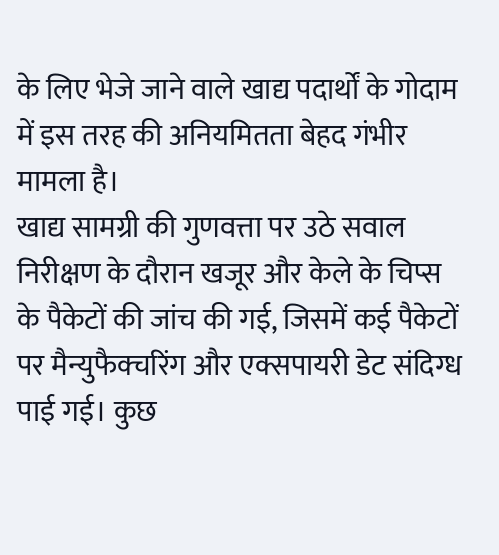के लिए भेजे जाने वाले खाद्य पदार्थों के गोदाम में इस तरह की अनियमितता बेहद गंभीर मामला है।
खाद्य सामग्री की गुणवत्ता पर उठे सवाल
निरीक्षण के दौरान खजूर और केले के चिप्स के पैकेटों की जांच की गई, जिसमें कई पैकेटों पर मैन्युफैक्चरिंग और एक्सपायरी डेट संदिग्ध पाई गई। कुछ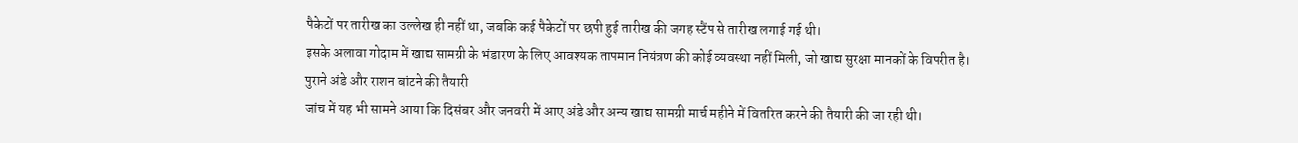पैकेटों पर तारीख का उल्लेख ही नहीं था, जबकि कई पैकेटों पर छपी हुई तारीख की जगह स्टैंप से तारीख लगाई गई थी।
इसके अलावा गोदाम में खाद्य सामग्री के भंडारण के लिए आवश्यक तापमान नियंत्रण की कोई व्यवस्था नहीं मिली, जो खाद्य सुरक्षा मानकों के विपरीत है।
पुराने अंडे और राशन बांटने की तैयारी
जांच में यह भी सामने आया कि दिसंबर और जनवरी में आए अंडे और अन्य खाद्य सामग्री मार्च महीने में वितरित करने की तैयारी की जा रही थी।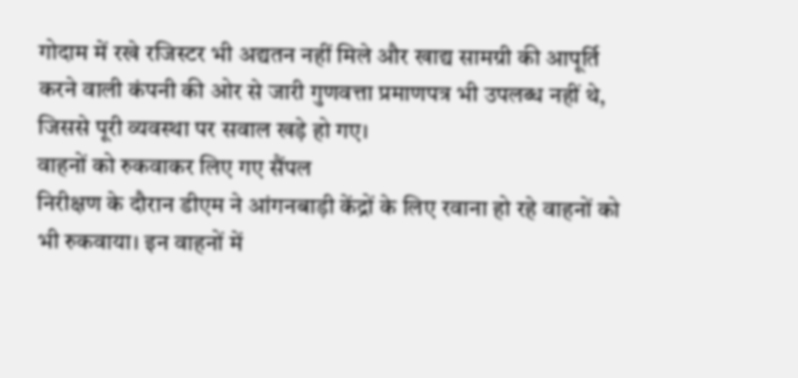गोदाम में रखे रजिस्टर भी अद्यतन नहीं मिले और खाद्य सामग्री की आपूर्ति करने वाली कंपनी की ओर से जारी गुणवत्ता प्रमाणपत्र भी उपलब्ध नहीं थे, जिससे पूरी व्यवस्था पर सवाल खड़े हो गए।
वाहनों को रुकवाकर लिए गए सैंपल
निरीक्षण के दौरान डीएम ने आंगनबाड़ी केंद्रों के लिए रवाना हो रहे वाहनों को भी रुकवाया। इन वाहनों में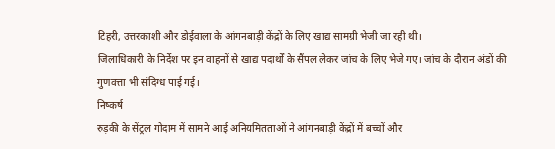टिहरी, उत्तरकाशी और डोईवाला के आंगनबाड़ी केंद्रों के लिए खाद्य सामग्री भेजी जा रही थी।
जिलाधिकारी के निर्देश पर इन वाहनों से खाद्य पदार्थों के सैंपल लेकर जांच के लिए भेजे गए। जांच के दौरान अंडों की गुणवत्ता भी संदिग्ध पाई गई।
निष्कर्ष
रुड़की के सेंट्रल गोदाम में सामने आई अनियमितताओं ने आंगनबाड़ी केंद्रों में बच्चों और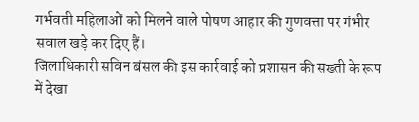गर्भवती महिलाओं को मिलने वाले पोषण आहार की गुणवत्ता पर गंभीर सवाल खड़े कर दिए हैं।
जिलाधिकारी सविन बंसल की इस कार्रवाई को प्रशासन की सख्ती के रूप में देखा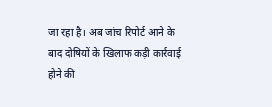जा रहा है। अब जांच रिपोर्ट आने के बाद दोषियों के खिलाफ कड़ी कार्रवाई होने की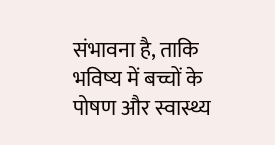संभावना है, ताकि भविष्य में बच्चों के पोषण और स्वास्थ्य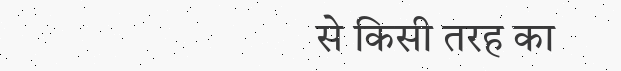से किसी तरह का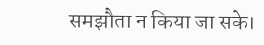समझौता न किया जा सके।